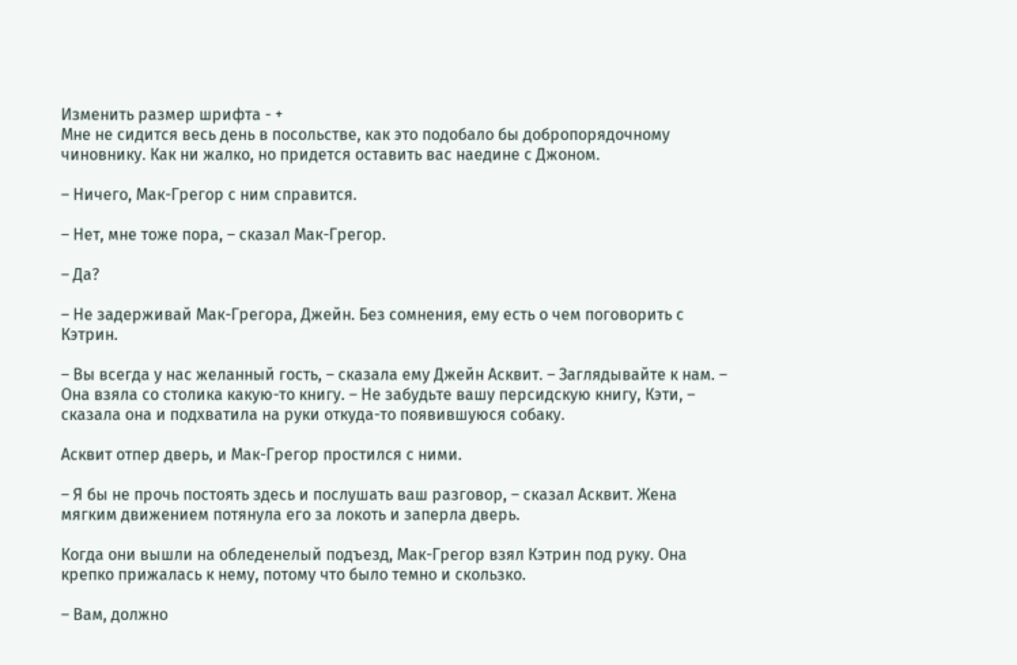Изменить размер шрифта - +
Мне не сидится весь день в посольстве, как это подобало бы добропорядочному чиновнику. Как ни жалко, но придется оставить вас наедине с Джоном.

– Ничего, Мак-Грегор с ним справится.

– Нет, мне тоже пора, – сказал Мак-Грегор.

– Да?

– Не задерживай Мак-Грегора, Джейн. Без сомнения, ему есть о чем поговорить с Кэтрин.

– Вы всегда у нас желанный гость, – сказала ему Джейн Асквит. – Заглядывайте к нам. – Она взяла со столика какую-то книгу. – Не забудьте вашу персидскую книгу, Кэти, – сказала она и подхватила на руки откуда-то появившуюся собаку.

Асквит отпер дверь, и Мак-Грегор простился с ними.

– Я бы не прочь постоять здесь и послушать ваш разговор, – сказал Асквит. Жена мягким движением потянула его за локоть и заперла дверь.

Когда они вышли на обледенелый подъезд, Мак-Грегор взял Кэтрин под руку. Она крепко прижалась к нему, потому что было темно и скользко.

– Вам, должно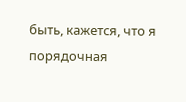быть, кажется, что я порядочная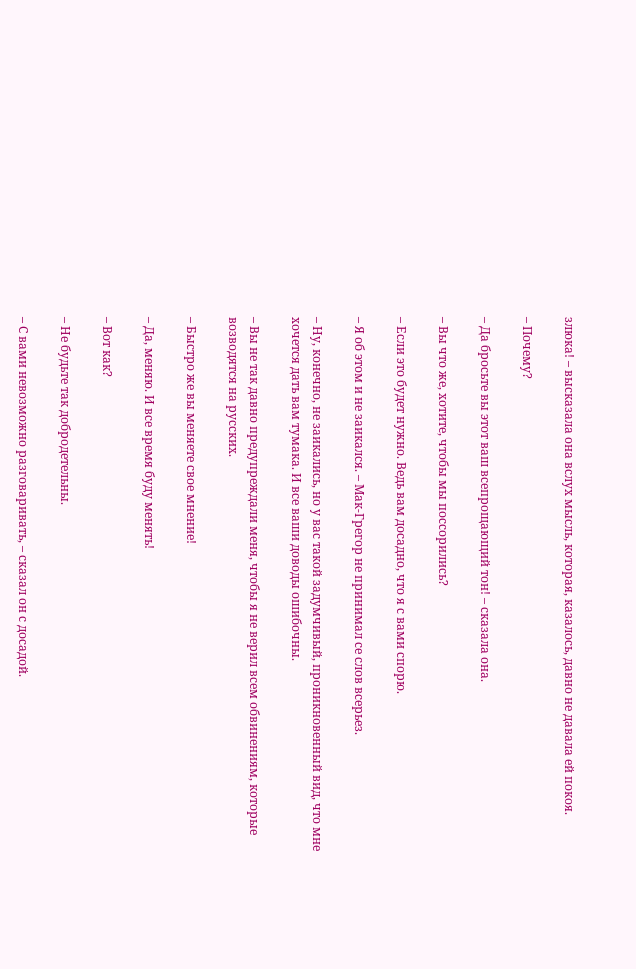злюка! – высказала она вслух мысль, которая, казалось, давно не давала ей покоя.

– Почему?

– Да бросьте вы этот ваш всепрощающий тон! – сказала она.

– Вы что же, хотите, чтобы мы поссорились?

– Если это будет нужно. Ведь вам досадно, что я с вами спорю.

– Я об этом и не заикался. – Мак-Грегор не принимал се слов всерьез.

– Ну, конечно, не заикались, но у вас такой задумчивый, проникновенный вид, что мне хочется дать вам тумака. И все ваши доводы ошибочны.

– Вы не так давно предупреждали меня, чтобы я не верил всем обвинениям, которые возводятся на русских.

– Быстро же вы меняете свое мнение!

– Да, меняю. И все время буду менять!

– Вот как?

– Не будьте так добродетельны.

– С вами невозможно разговаривать, – сказал он с досадой.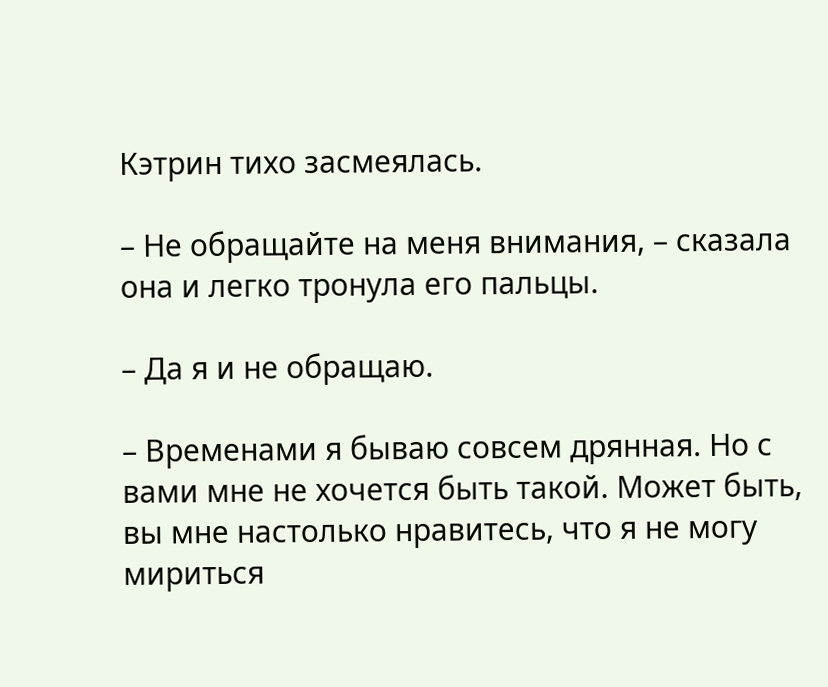Кэтрин тихо засмеялась.

– Не обращайте на меня внимания, – сказала она и легко тронула его пальцы.

– Да я и не обращаю.

– Временами я бываю совсем дрянная. Но с вами мне не хочется быть такой. Может быть, вы мне настолько нравитесь, что я не могу мириться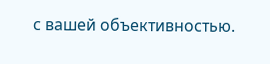с вашей объективностью.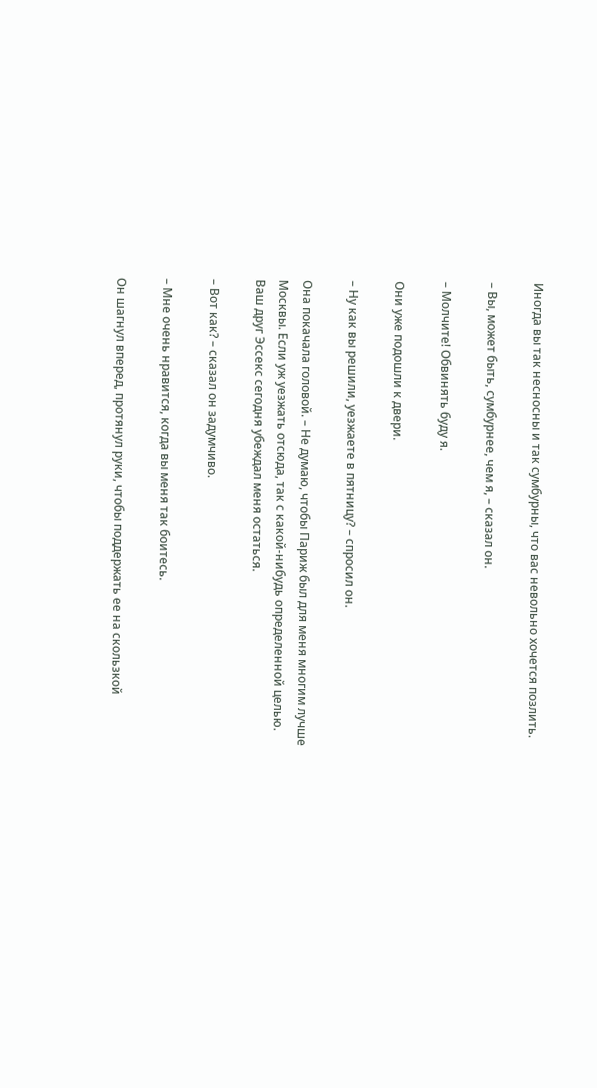Иногда вы так несносны и так сумбурны, что вас невольно хочется позлить.

– Вы, может быть, сумбурнее, чем я, – сказал он.

– Молчите! Обвинять буду я.

Они уже подошли к двери.

– Ну как вы решили, уезжаете в пятницу? – спросил он.

Она покачала головой. – Не думаю, чтобы Париж был для меня многим лучше Москвы. Если уж уезжать отсюда, так с какой-нибудь определенной целью. Ваш друг Эссекс сегодня убеждал меня остаться.

– Вот как? – сказал он задумчиво.

– Мне очень нравится, когда вы меня так боитесь.

Он шагнул вперед, протянул руки, чтобы поддержать ее на скользкой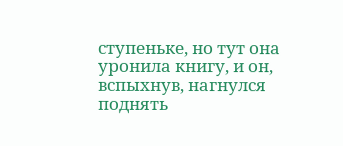ступеньке, но тут она уронила книгу, и он, вспыхнув, нагнулся поднять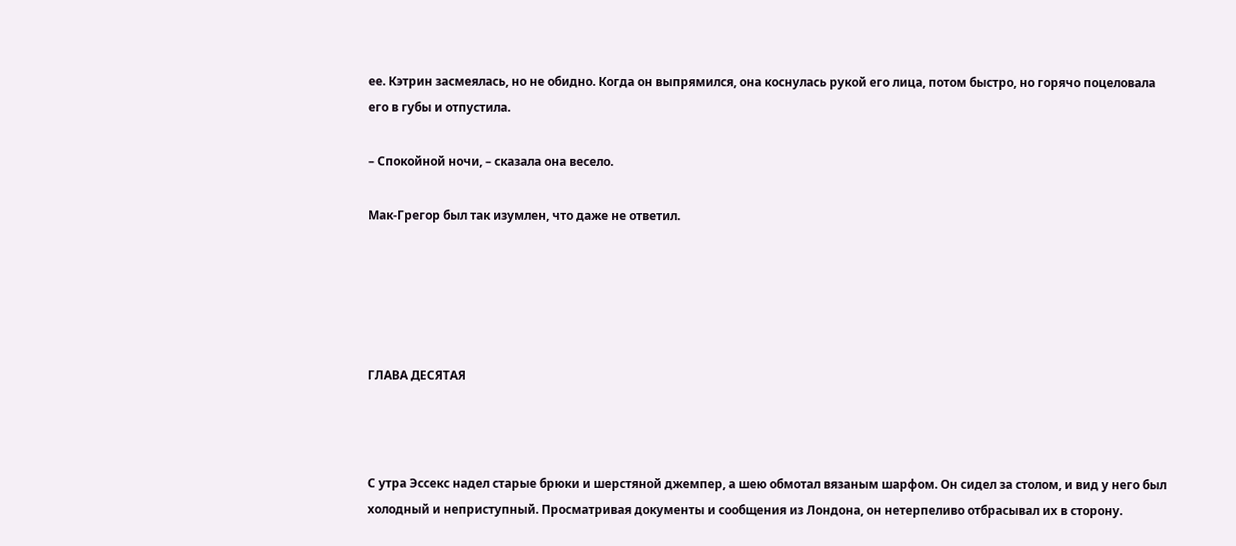ее. Кэтрин засмеялась, но не обидно. Когда он выпрямился, она коснулась рукой его лица, потом быстро, но горячо поцеловала его в губы и отпустила.

– Спокойной ночи, – сказала она весело.

Мак-Грегор был так изумлен, что даже не ответил.





ГЛАВА ДЕСЯТАЯ



С утра Эссекс надел старые брюки и шерстяной джемпер, а шею обмотал вязаным шарфом. Он сидел за столом, и вид у него был холодный и неприступный. Просматривая документы и сообщения из Лондона, он нетерпеливо отбрасывал их в сторону.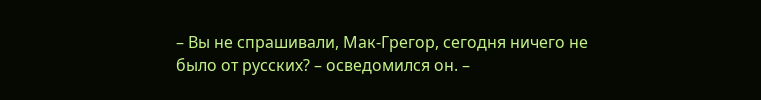– Вы не спрашивали, Мак-Грегор, сегодня ничего не было от русских? – осведомился он. –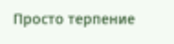Просто терпение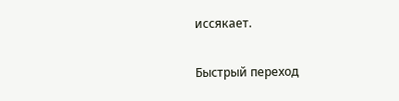иссякает.

Быстрый переход